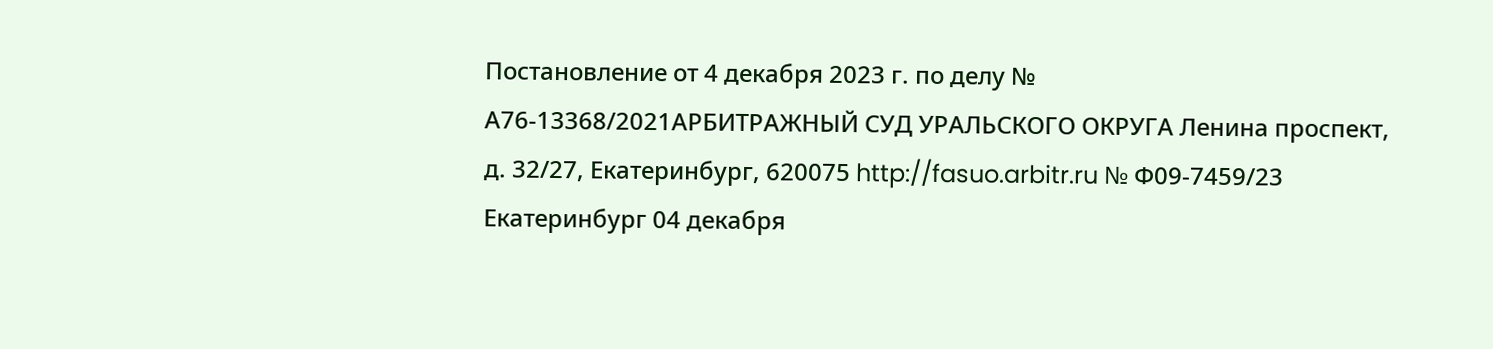Постановление от 4 декабря 2023 г. по делу № А76-13368/2021АРБИТРАЖНЫЙ СУД УРАЛЬСКОГО ОКРУГА Ленина проспект, д. 32/27, Екатеринбург, 620075 http://fasuo.arbitr.ru № Ф09-7459/23 Екатеринбург 04 декабря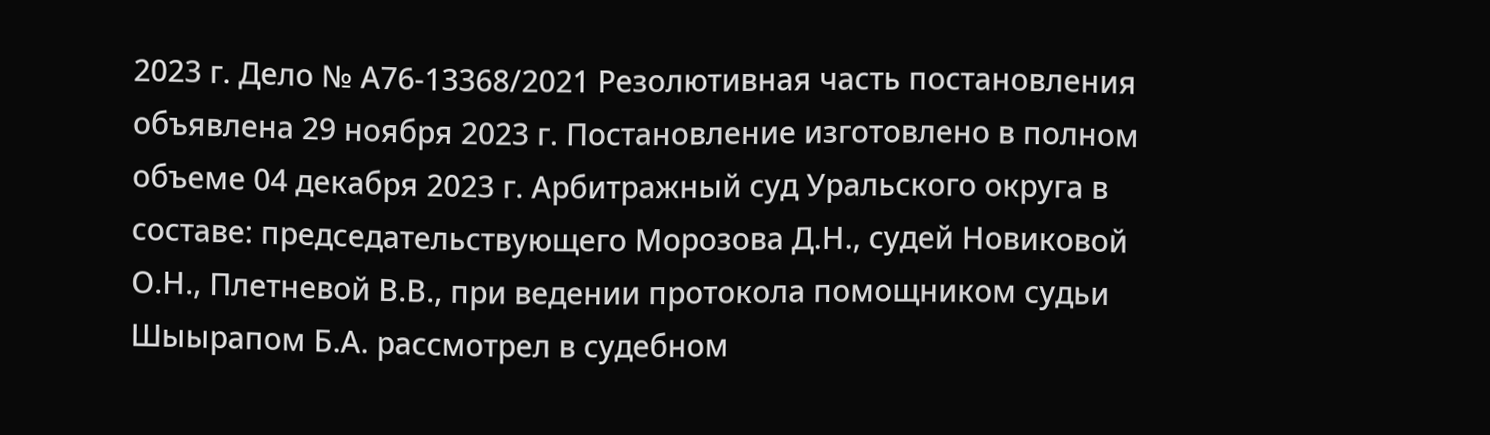2023 г. Дело № А76-13368/2021 Резолютивная часть постановления объявлена 29 ноября 2023 г. Постановление изготовлено в полном объеме 04 декабря 2023 г. Арбитражный суд Уральского округа в составе: председательствующего Морозова Д.Н., судей Новиковой О.Н., Плетневой В.В., при ведении протокола помощником судьи Шыырапом Б.А. рассмотрел в судебном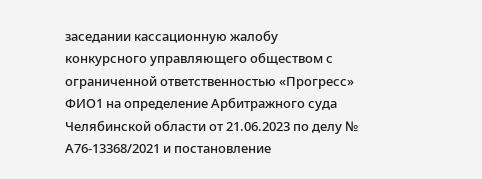заседании кассационную жалобу конкурсного управляющего обществом с ограниченной ответственностью «Прогресс» ФИО1 на определение Арбитражного суда Челябинской области от 21.06.2023 по делу № А76-13368/2021 и постановление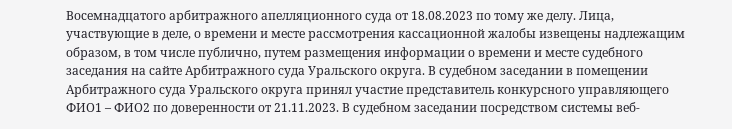Восемнадцатого арбитражного апелляционного суда от 18.08.2023 по тому же делу. Лица, участвующие в деле, о времени и месте рассмотрения кассационной жалобы извещены надлежащим образом, в том числе публично, путем размещения информации о времени и месте судебного заседания на сайте Арбитражного суда Уральского округа. В судебном заседании в помещении Арбитражного суда Уральского округа принял участие представитель конкурсного управляющего ФИО1 – ФИО2 по доверенности от 21.11.2023. В судебном заседании посредством системы веб-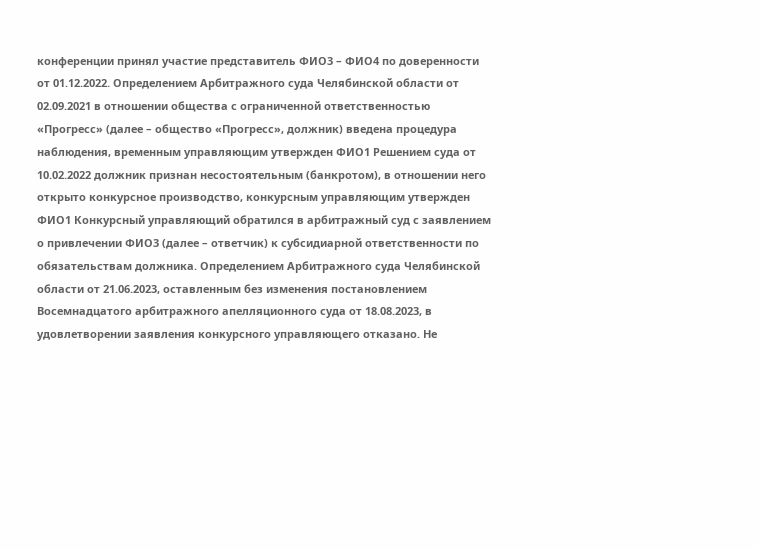конференции принял участие представитель ФИО3 – ФИО4 по доверенности от 01.12.2022. Определением Арбитражного суда Челябинской области от 02.09.2021 в отношении общества с ограниченной ответственностью «Прогресс» (далее – общество «Прогресс», должник) введена процедура наблюдения, временным управляющим утвержден ФИО1 Решением суда от 10.02.2022 должник признан несостоятельным (банкротом), в отношении него открыто конкурсное производство, конкурсным управляющим утвержден ФИО1 Конкурсный управляющий обратился в арбитражный суд с заявлением о привлечении ФИО3 (далее – ответчик) к субсидиарной ответственности по обязательствам должника. Определением Арбитражного суда Челябинской области от 21.06.2023, оставленным без изменения постановлением Восемнадцатого арбитражного апелляционного суда от 18.08.2023, в удовлетворении заявления конкурсного управляющего отказано. Не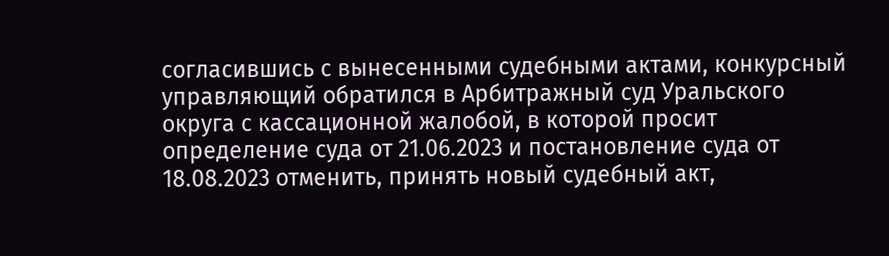согласившись с вынесенными судебными актами, конкурсный управляющий обратился в Арбитражный суд Уральского округа с кассационной жалобой, в которой просит определение суда от 21.06.2023 и постановление суда от 18.08.2023 отменить, принять новый судебный акт,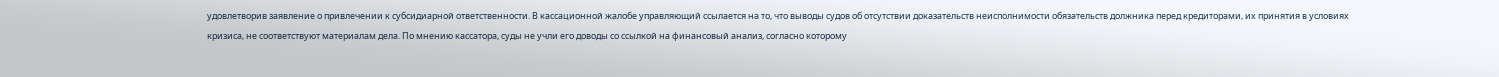удовлетворив заявление о привлечении к субсидиарной ответственности. В кассационной жалобе управляющий ссылается на то, что выводы судов об отсутствии доказательств неисполнимости обязательств должника перед кредиторами, их принятия в условиях кризиса, не соответствуют материалам дела. По мнению кассатора, суды не учли его доводы со ссылкой на финансовый анализ, согласно которому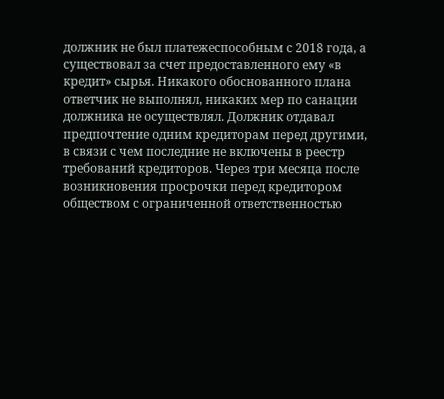должник не был платежеспособным с 2018 года, а существовал за счет предоставленного ему «в кредит» сырья. Никакого обоснованного плана ответчик не выполнял, никаких мер по санации должника не осуществлял. Должник отдавал предпочтение одним кредиторам перед другими, в связи с чем последние не включены в реестр требований кредиторов. Через три месяца после возникновения просрочки перед кредитором обществом с ограниченной ответственностью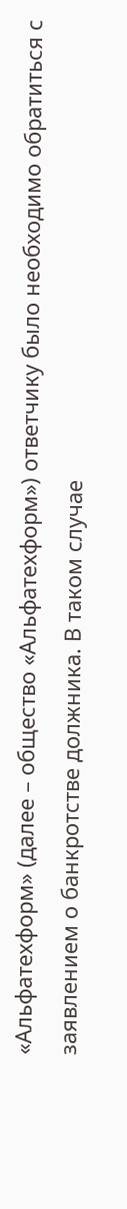«Альфатехформ» (далее – общество «Альфатехформ») ответчику было необходимо обратиться с заявлением о банкротстве должника. В таком случае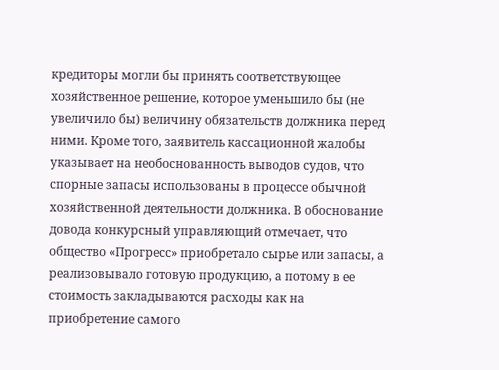кредиторы могли бы принять соответствующее хозяйственное решение, которое уменьшило бы (не увеличило бы) величину обязательств должника перед ними. Кроме того, заявитель кассационной жалобы указывает на необоснованность выводов судов, что спорные запасы использованы в процессе обычной хозяйственной деятельности должника. В обоснование довода конкурсный управляющий отмечает, что общество «Прогресс» приобретало сырье или запасы, а реализовывало готовую продукцию, а потому в ее стоимость закладываются расходы как на приобретение самого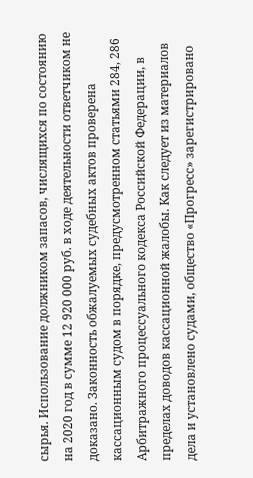сырья. Использование должником запасов, числящихся по состоянию на 2020 год в сумме 12 920 000 руб. в ходе деятельности ответчиком не доказано. Законность обжалуемых судебных актов проверена кассационным судом в порядке, предусмотренном статьями 284, 286 Арбитражного процессуального кодекса Российской Федерации, в пределах доводов кассационной жалобы. Как следует из материалов дела и установлено судами, общество «Прогресс» зарегистрировано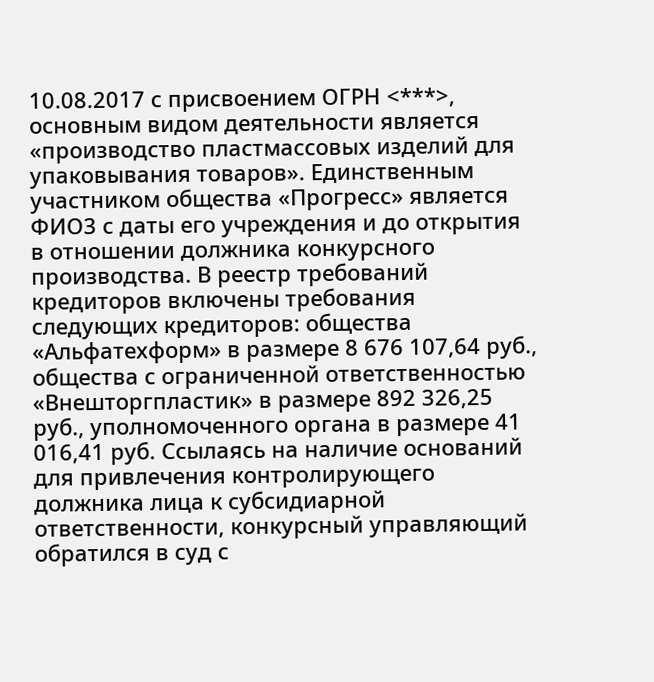10.08.2017 с присвоением ОГРН <***>, основным видом деятельности является «производство пластмассовых изделий для упаковывания товаров». Единственным участником общества «Прогресс» является ФИО3 с даты его учреждения и до открытия в отношении должника конкурсного производства. В реестр требований кредиторов включены требования следующих кредиторов: общества «Альфатехформ» в размере 8 676 107,64 руб., общества с ограниченной ответственностью «Внешторгпластик» в размере 892 326,25 руб., уполномоченного органа в размере 41 016,41 руб. Ссылаясь на наличие оснований для привлечения контролирующего должника лица к субсидиарной ответственности, конкурсный управляющий обратился в суд с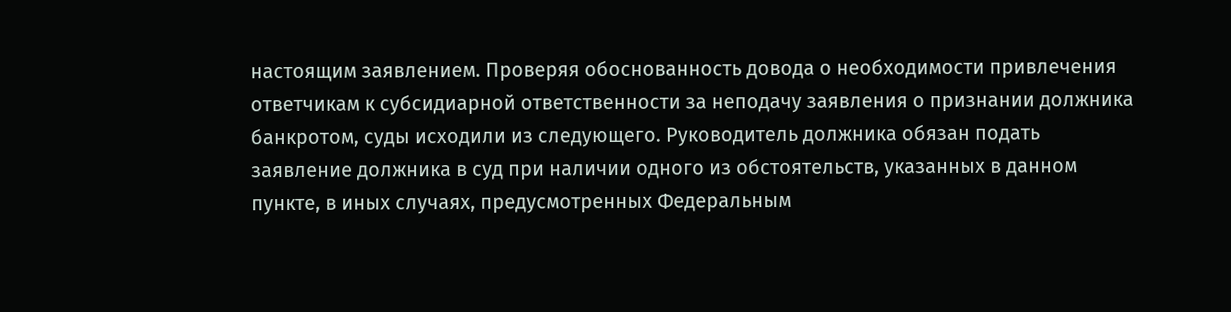настоящим заявлением. Проверяя обоснованность довода о необходимости привлечения ответчикам к субсидиарной ответственности за неподачу заявления о признании должника банкротом, суды исходили из следующего. Руководитель должника обязан подать заявление должника в суд при наличии одного из обстоятельств, указанных в данном пункте, в иных случаях, предусмотренных Федеральным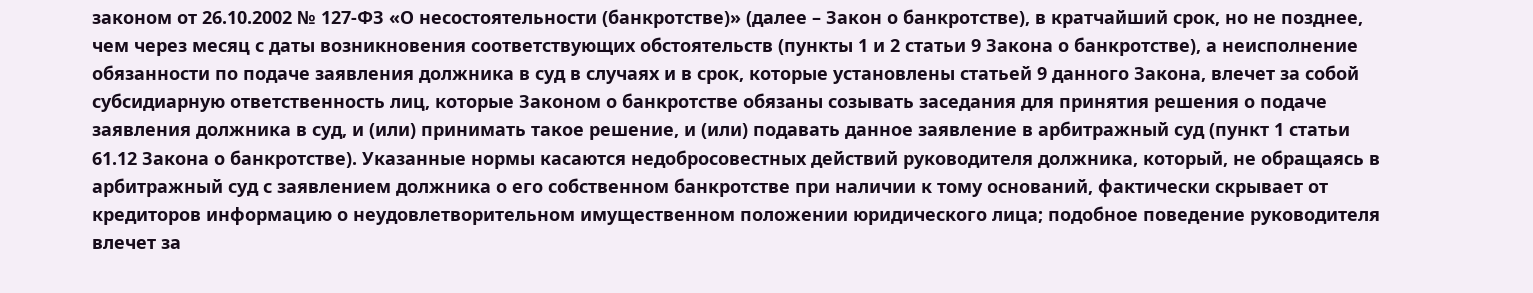законом от 26.10.2002 № 127-ФЗ «О несостоятельности (банкротстве)» (далее – Закон о банкротстве), в кратчайший срок, но не позднее, чем через месяц с даты возникновения соответствующих обстоятельств (пункты 1 и 2 статьи 9 Закона о банкротстве), а неисполнение обязанности по подаче заявления должника в суд в случаях и в срок, которые установлены статьей 9 данного Закона, влечет за собой субсидиарную ответственность лиц, которые Законом о банкротстве обязаны созывать заседания для принятия решения о подаче заявления должника в суд, и (или) принимать такое решение, и (или) подавать данное заявление в арбитражный суд (пункт 1 статьи 61.12 Закона о банкротстве). Указанные нормы касаются недобросовестных действий руководителя должника, который, не обращаясь в арбитражный суд с заявлением должника о его собственном банкротстве при наличии к тому оснований, фактически скрывает от кредиторов информацию о неудовлетворительном имущественном положении юридического лица; подобное поведение руководителя влечет за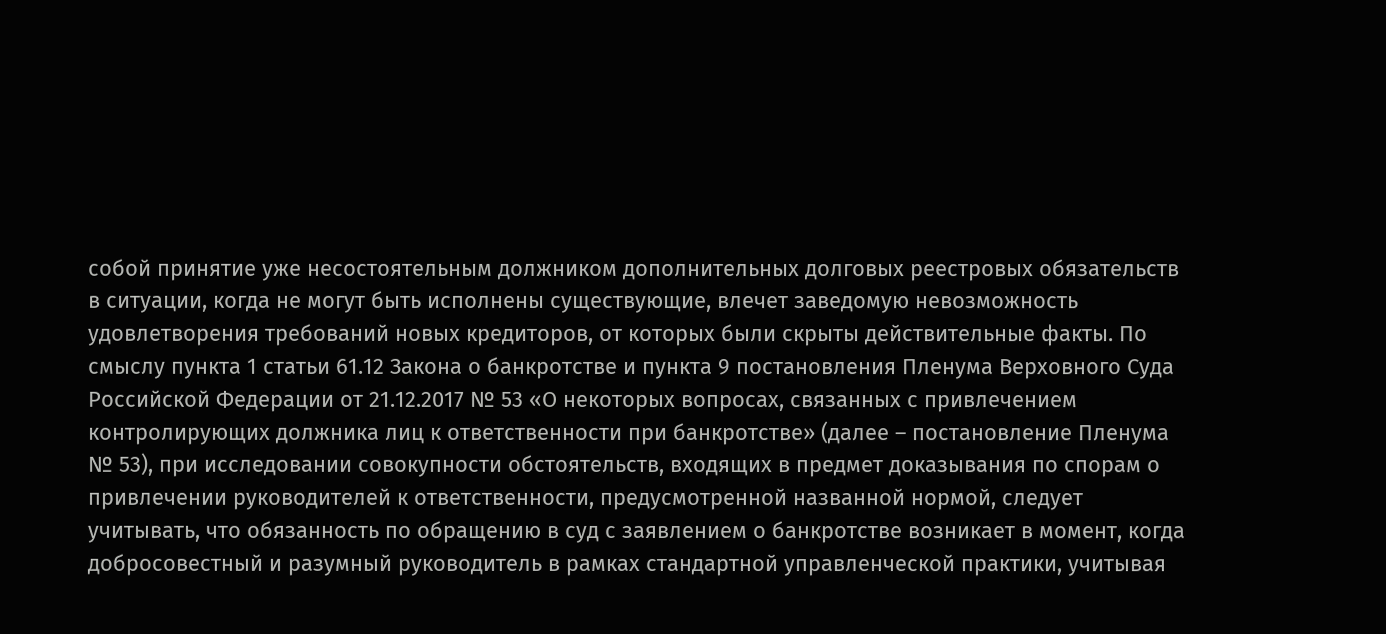собой принятие уже несостоятельным должником дополнительных долговых реестровых обязательств в ситуации, когда не могут быть исполнены существующие, влечет заведомую невозможность удовлетворения требований новых кредиторов, от которых были скрыты действительные факты. По смыслу пункта 1 статьи 61.12 Закона о банкротстве и пункта 9 постановления Пленума Верховного Суда Российской Федерации от 21.12.2017 № 53 «О некоторых вопросах, связанных с привлечением контролирующих должника лиц к ответственности при банкротстве» (далее – постановление Пленума № 53), при исследовании совокупности обстоятельств, входящих в предмет доказывания по спорам о привлечении руководителей к ответственности, предусмотренной названной нормой, следует учитывать, что обязанность по обращению в суд с заявлением о банкротстве возникает в момент, когда добросовестный и разумный руководитель в рамках стандартной управленческой практики, учитывая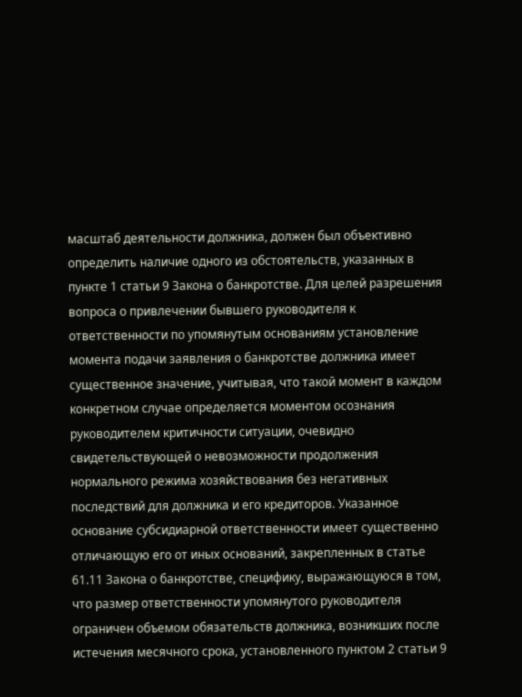масштаб деятельности должника, должен был объективно определить наличие одного из обстоятельств, указанных в пункте 1 статьи 9 Закона о банкротстве. Для целей разрешения вопроса о привлечении бывшего руководителя к ответственности по упомянутым основаниям установление момента подачи заявления о банкротстве должника имеет существенное значение, учитывая, что такой момент в каждом конкретном случае определяется моментом осознания руководителем критичности ситуации, очевидно свидетельствующей о невозможности продолжения нормального режима хозяйствования без негативных последствий для должника и его кредиторов. Указанное основание субсидиарной ответственности имеет существенно отличающую его от иных оснований, закрепленных в статье 61.11 Закона о банкротстве, специфику, выражающуюся в том, что размер ответственности упомянутого руководителя ограничен объемом обязательств должника, возникших после истечения месячного срока, установленного пунктом 2 статьи 9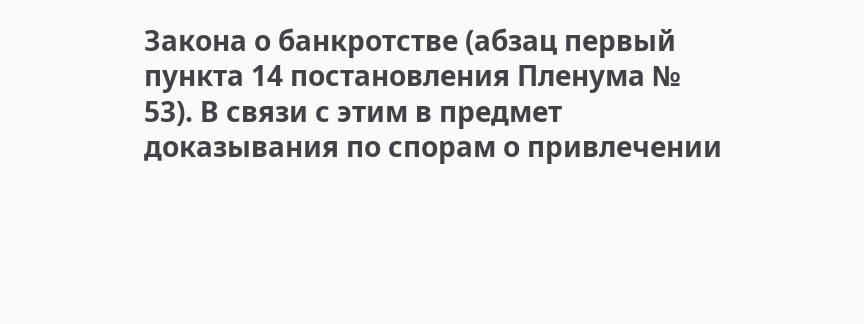Закона о банкротстве (абзац первый пункта 14 постановления Пленума № 53). В связи с этим в предмет доказывания по спорам о привлечении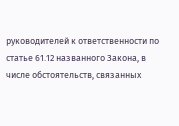руководителей к ответственности по статье 61.12 названного Закона, в числе обстоятельств, связанных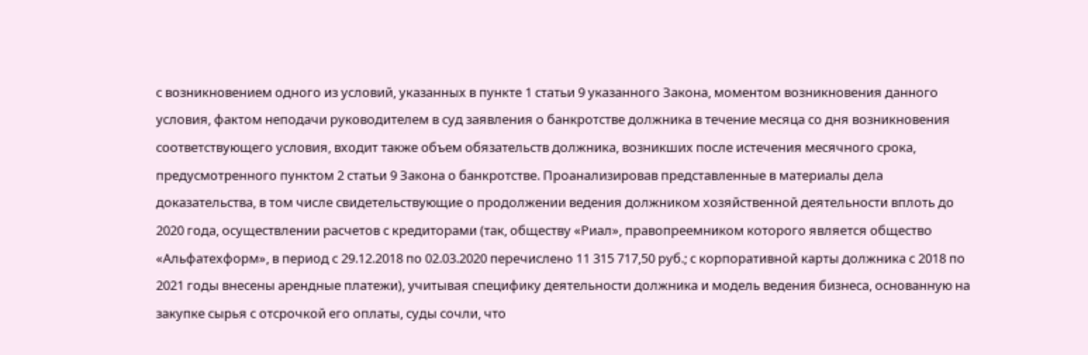с возникновением одного из условий, указанных в пункте 1 статьи 9 указанного Закона, моментом возникновения данного условия, фактом неподачи руководителем в суд заявления о банкротстве должника в течение месяца со дня возникновения соответствующего условия, входит также объем обязательств должника, возникших после истечения месячного срока, предусмотренного пунктом 2 статьи 9 Закона о банкротстве. Проанализировав представленные в материалы дела доказательства, в том числе свидетельствующие о продолжении ведения должником хозяйственной деятельности вплоть до 2020 года, осуществлении расчетов с кредиторами (так, обществу «Риал», правопреемником которого является общество «Альфатехформ», в период с 29.12.2018 по 02.03.2020 перечислено 11 315 717,50 руб.; с корпоративной карты должника с 2018 по 2021 годы внесены арендные платежи), учитывая специфику деятельности должника и модель ведения бизнеса, основанную на закупке сырья с отсрочкой его оплаты, суды сочли, что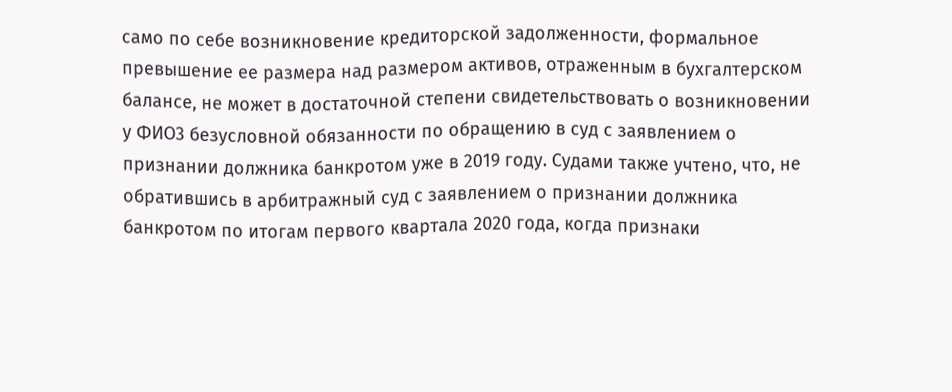само по себе возникновение кредиторской задолженности, формальное превышение ее размера над размером активов, отраженным в бухгалтерском балансе, не может в достаточной степени свидетельствовать о возникновении у ФИО3 безусловной обязанности по обращению в суд с заявлением о признании должника банкротом уже в 2019 году. Судами также учтено, что, не обратившись в арбитражный суд с заявлением о признании должника банкротом по итогам первого квартала 2020 года, когда признаки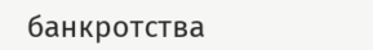банкротства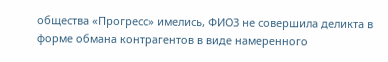общества «Прогресс» имелись, ФИО3 не совершила деликта в форме обмана контрагентов в виде намеренного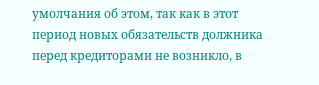умолчания об этом, так как в этот период новых обязательств должника перед кредиторами не возникло, в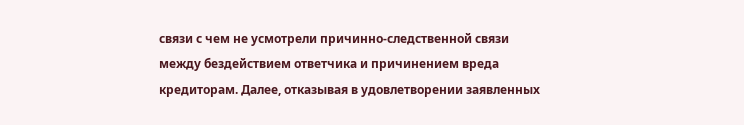связи с чем не усмотрели причинно-следственной связи между бездействием ответчика и причинением вреда кредиторам. Далее, отказывая в удовлетворении заявленных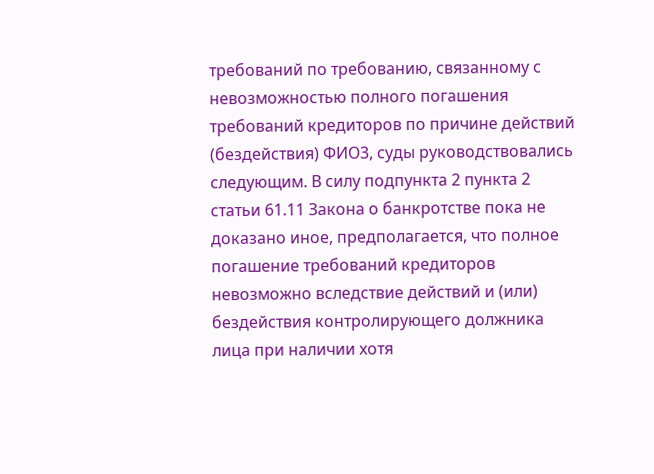требований по требованию, связанному с невозможностью полного погашения требований кредиторов по причине действий (бездействия) ФИО3, суды руководствовались следующим. В силу подпункта 2 пункта 2 статьи 61.11 Закона о банкротстве пока не доказано иное, предполагается, что полное погашение требований кредиторов невозможно вследствие действий и (или) бездействия контролирующего должника лица при наличии хотя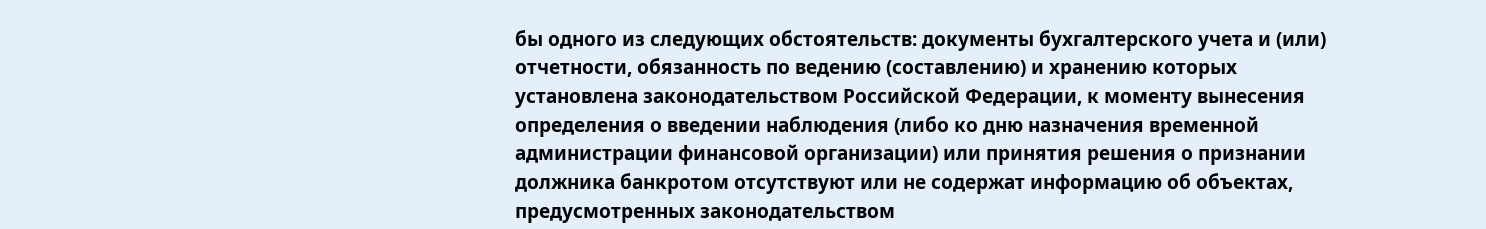бы одного из следующих обстоятельств: документы бухгалтерского учета и (или) отчетности, обязанность по ведению (составлению) и хранению которых установлена законодательством Российской Федерации, к моменту вынесения определения о введении наблюдения (либо ко дню назначения временной администрации финансовой организации) или принятия решения о признании должника банкротом отсутствуют или не содержат информацию об объектах, предусмотренных законодательством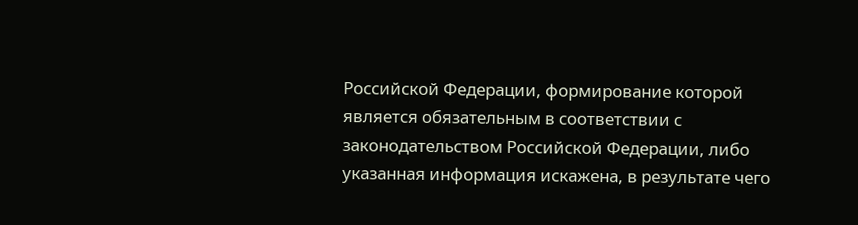Российской Федерации, формирование которой является обязательным в соответствии с законодательством Российской Федерации, либо указанная информация искажена, в результате чего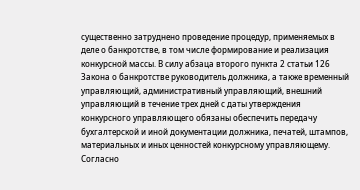существенно затруднено проведение процедур, применяемых в деле о банкротстве, в том числе формирование и реализация конкурсной массы. В силу абзаца второго пункта 2 статьи 126 Закона о банкротстве руководитель должника, а также временный управляющий, административный управляющий, внешний управляющий в течение трех дней с даты утверждения конкурсного управляющего обязаны обеспечить передачу бухгалтерской и иной документации должника, печатей, штампов, материальных и иных ценностей конкурсному управляющему. Согласно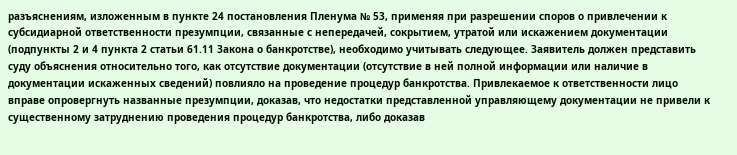разъяснениям, изложенным в пункте 24 постановления Пленума № 53, применяя при разрешении споров о привлечении к субсидиарной ответственности презумпции, связанные с непередачей, сокрытием, утратой или искажением документации (подпункты 2 и 4 пункта 2 статьи 61.11 Закона о банкротстве), необходимо учитывать следующее. Заявитель должен представить суду объяснения относительно того, как отсутствие документации (отсутствие в ней полной информации или наличие в документации искаженных сведений) повлияло на проведение процедур банкротства. Привлекаемое к ответственности лицо вправе опровергнуть названные презумпции, доказав, что недостатки представленной управляющему документации не привели к существенному затруднению проведения процедур банкротства, либо доказав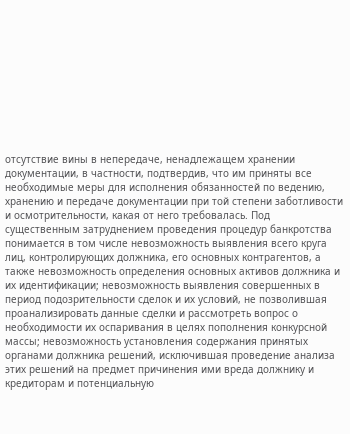отсутствие вины в непередаче, ненадлежащем хранении документации, в частности, подтвердив, что им приняты все необходимые меры для исполнения обязанностей по ведению, хранению и передаче документации при той степени заботливости и осмотрительности, какая от него требовалась. Под существенным затруднением проведения процедур банкротства понимается в том числе невозможность выявления всего круга лиц, контролирующих должника, его основных контрагентов, а также невозможность определения основных активов должника и их идентификации; невозможность выявления совершенных в период подозрительности сделок и их условий, не позволившая проанализировать данные сделки и рассмотреть вопрос о необходимости их оспаривания в целях пополнения конкурсной массы; невозможность установления содержания принятых органами должника решений, исключившая проведение анализа этих решений на предмет причинения ими вреда должнику и кредиторам и потенциальную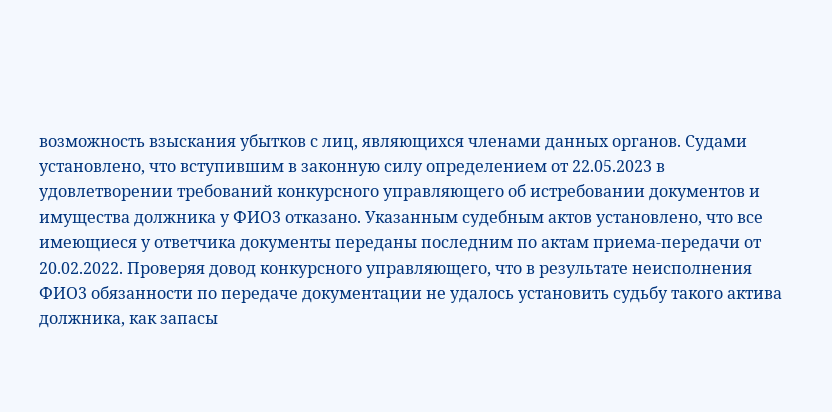возможность взыскания убытков с лиц, являющихся членами данных органов. Судами установлено, что вступившим в законную силу определением от 22.05.2023 в удовлетворении требований конкурсного управляющего об истребовании документов и имущества должника у ФИО3 отказано. Указанным судебным актов установлено, что все имеющиеся у ответчика документы переданы последним по актам приема-передачи от 20.02.2022. Проверяя довод конкурсного управляющего, что в результате неисполнения ФИО3 обязанности по передаче документации не удалось установить судьбу такого актива должника, как запасы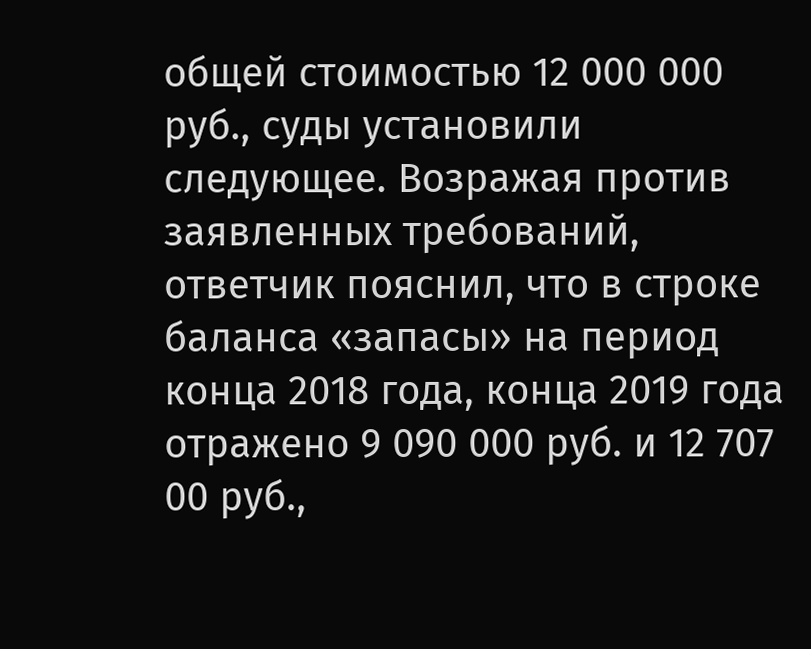общей стоимостью 12 000 000 руб., суды установили следующее. Возражая против заявленных требований, ответчик пояснил, что в строке баланса «запасы» на период конца 2018 года, конца 2019 года отражено 9 090 000 руб. и 12 707 00 руб.,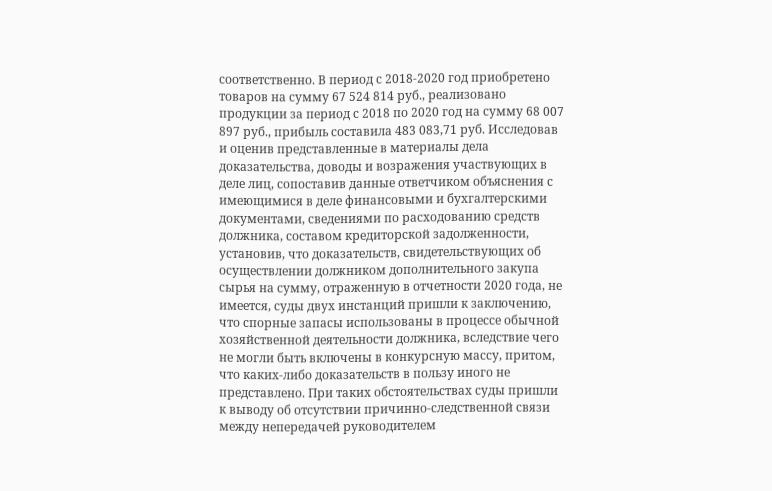соответственно. В период с 2018-2020 год приобретено товаров на сумму 67 524 814 руб., реализовано продукции за период с 2018 по 2020 год на сумму 68 007 897 руб., прибыль составила 483 083,71 руб. Исследовав и оценив представленные в материалы дела доказательства, доводы и возражения участвующих в деле лиц, сопоставив данные ответчиком объяснения с имеющимися в деле финансовыми и бухгалтерскими документами, сведениями по расходованию средств должника, составом кредиторской задолженности, установив, что доказательств, свидетельствующих об осуществлении должником дополнительного закупа сырья на сумму, отраженную в отчетности 2020 года, не имеется, суды двух инстанций пришли к заключению, что спорные запасы использованы в процессе обычной хозяйственной деятельности должника, вследствие чего не могли быть включены в конкурсную массу, притом, что каких-либо доказательств в пользу иного не представлено. При таких обстоятельствах суды пришли к выводу об отсутствии причинно-следственной связи между непередачей руководителем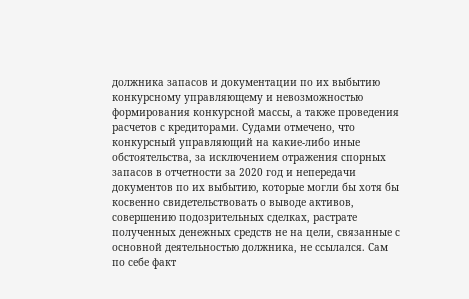должника запасов и документации по их выбытию конкурсному управляющему и невозможностью формирования конкурсной массы, а также проведения расчетов с кредиторами. Судами отмечено, что конкурсный управляющий на какие-либо иные обстоятельства, за исключением отражения спорных запасов в отчетности за 2020 год и непередачи документов по их выбытию, которые могли бы хотя бы косвенно свидетельствовать о выводе активов, совершению подозрительных сделках, растрате полученных денежных средств не на цели, связанные с основной деятельностью должника, не ссылался. Сам по себе факт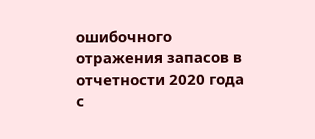ошибочного отражения запасов в отчетности 2020 года с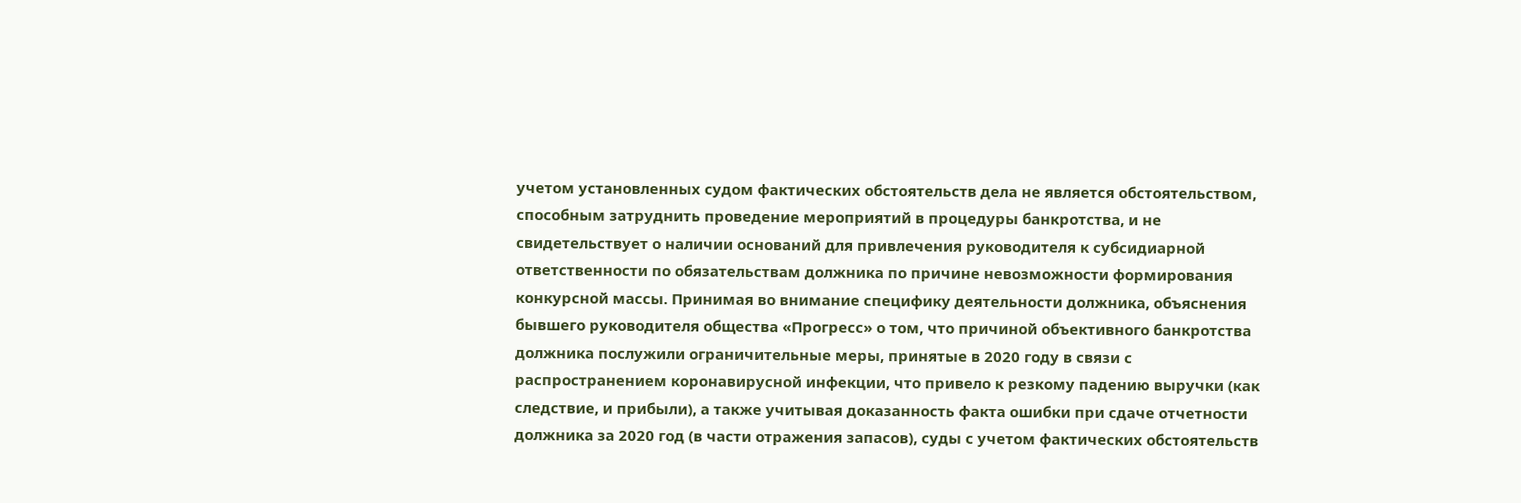учетом установленных судом фактических обстоятельств дела не является обстоятельством, способным затруднить проведение мероприятий в процедуры банкротства, и не свидетельствует о наличии оснований для привлечения руководителя к субсидиарной ответственности по обязательствам должника по причине невозможности формирования конкурсной массы. Принимая во внимание специфику деятельности должника, объяснения бывшего руководителя общества «Прогресс» о том, что причиной объективного банкротства должника послужили ограничительные меры, принятые в 2020 году в связи с распространением коронавирусной инфекции, что привело к резкому падению выручки (как следствие, и прибыли), а также учитывая доказанность факта ошибки при сдаче отчетности должника за 2020 год (в части отражения запасов), суды с учетом фактических обстоятельств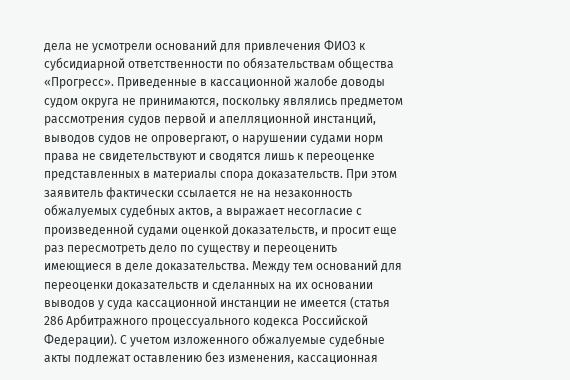дела не усмотрели оснований для привлечения ФИО3 к субсидиарной ответственности по обязательствам общества «Прогресс». Приведенные в кассационной жалобе доводы судом округа не принимаются, поскольку являлись предметом рассмотрения судов первой и апелляционной инстанций, выводов судов не опровергают, о нарушении судами норм права не свидетельствуют и сводятся лишь к переоценке представленных в материалы спора доказательств. При этом заявитель фактически ссылается не на незаконность обжалуемых судебных актов, а выражает несогласие с произведенной судами оценкой доказательств, и просит еще раз пересмотреть дело по существу и переоценить имеющиеся в деле доказательства. Между тем оснований для переоценки доказательств и сделанных на их основании выводов у суда кассационной инстанции не имеется (статья 286 Арбитражного процессуального кодекса Российской Федерации). С учетом изложенного обжалуемые судебные акты подлежат оставлению без изменения, кассационная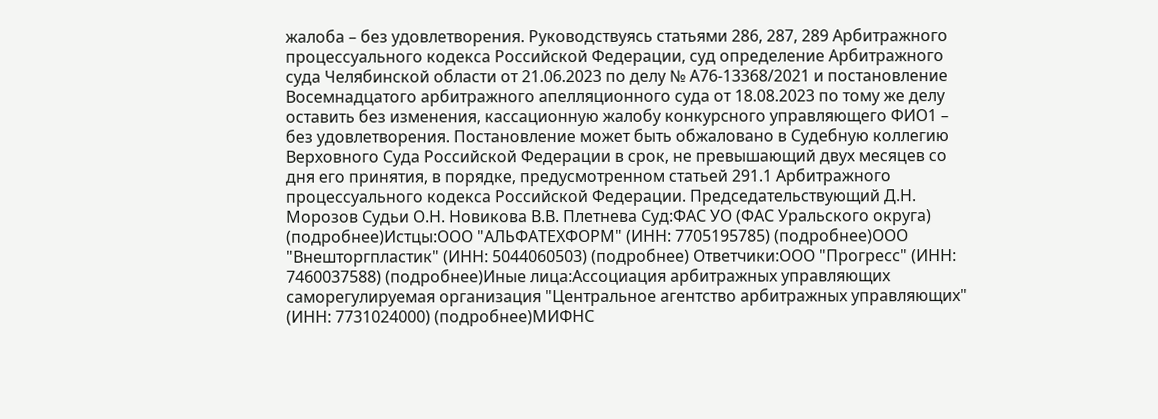жалоба – без удовлетворения. Руководствуясь статьями 286, 287, 289 Арбитражного процессуального кодекса Российской Федерации, суд определение Арбитражного суда Челябинской области от 21.06.2023 по делу № А76-13368/2021 и постановление Восемнадцатого арбитражного апелляционного суда от 18.08.2023 по тому же делу оставить без изменения, кассационную жалобу конкурсного управляющего ФИО1 – без удовлетворения. Постановление может быть обжаловано в Судебную коллегию Верховного Суда Российской Федерации в срок, не превышающий двух месяцев со дня его принятия, в порядке, предусмотренном статьей 291.1 Арбитражного процессуального кодекса Российской Федерации. Председательствующий Д.Н. Морозов Судьи О.Н. Новикова В.В. Плетнева Суд:ФАС УО (ФАС Уральского округа) (подробнее)Истцы:ООО "АЛЬФАТЕХФОРМ" (ИНН: 7705195785) (подробнее)ООО "Внешторгпластик" (ИНН: 5044060503) (подробнее) Ответчики:ООО "Прогресс" (ИНН: 7460037588) (подробнее)Иные лица:Ассоциация арбитражных управляющих саморегулируемая организация "Центральное агентство арбитражных управляющих" (ИНН: 7731024000) (подробнее)МИФНС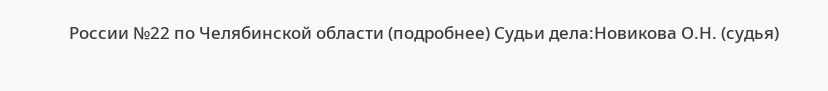России №22 по Челябинской области (подробнее) Судьи дела:Новикова О.Н. (судья)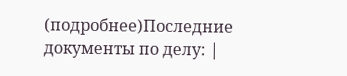(подробнее)Последние документы по делу: |